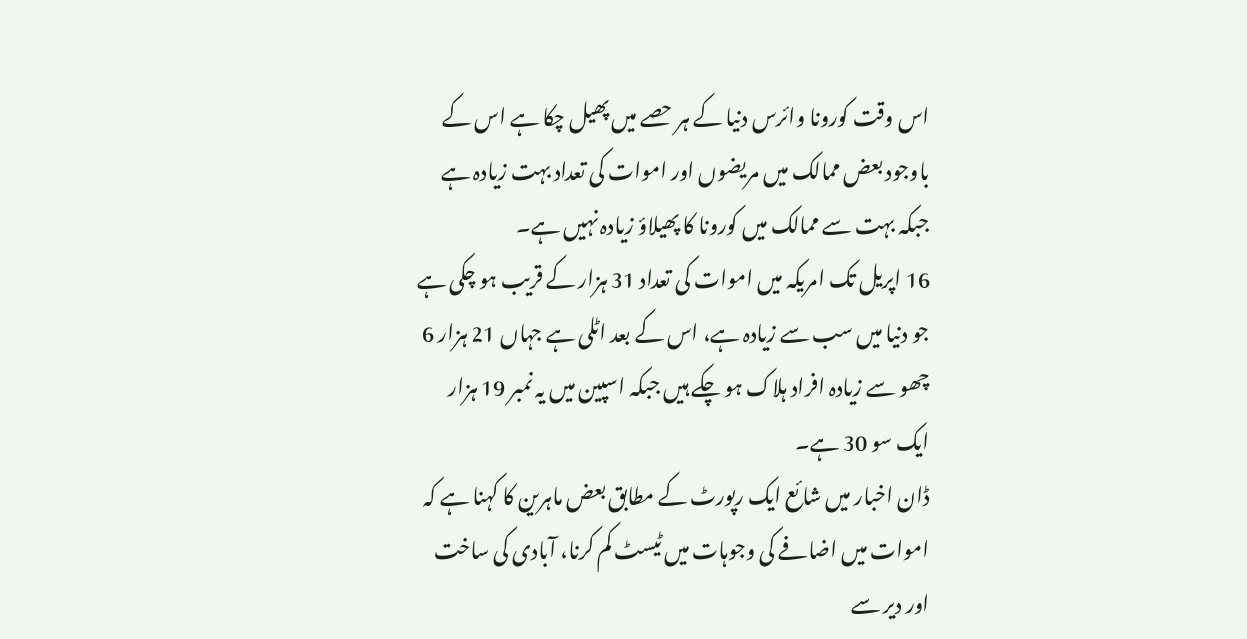اس وقت کورونا وائرس دنیا کے ہر حصے میں پھیل چکا ہے اس کے باوجود بعض ممالک میں مریضوں اور اموات کی تعداد بہت زیادہ ہے جبکہ بہت سے ممالک میں کورونا کا پھیلاؤ زیادہ نہیں ہے۔
16 اپریل تک امریکہ میں اموات کی تعداد 31 ہزار کے قریب ہو چکی ہے جو دنیا میں سب سے زیادہ ہے، اس کے بعد اٹلی ہے جہاں 21 ہزار 6 چھو سے زیادہ افراد ہلاک ہو چکے ہیں جبکہ اسپین میں یہ نمبر 19 ہزار ایک سو 30 ہے۔
ڈان اخبار میں شائع ایک رپورٹ کے مطابق بعض ماہرین کا کہنا ہے کہ اموات میں اضافے کی وجوہات میں ٹیسٹ کم کرنا، آبادی کی ساخت اور دیر سے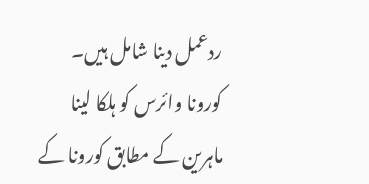ردعمل دینا شامل ہیں۔
کورونا وائرس کو ہلکا لینا
ماہرین کے مطابق کورونا کے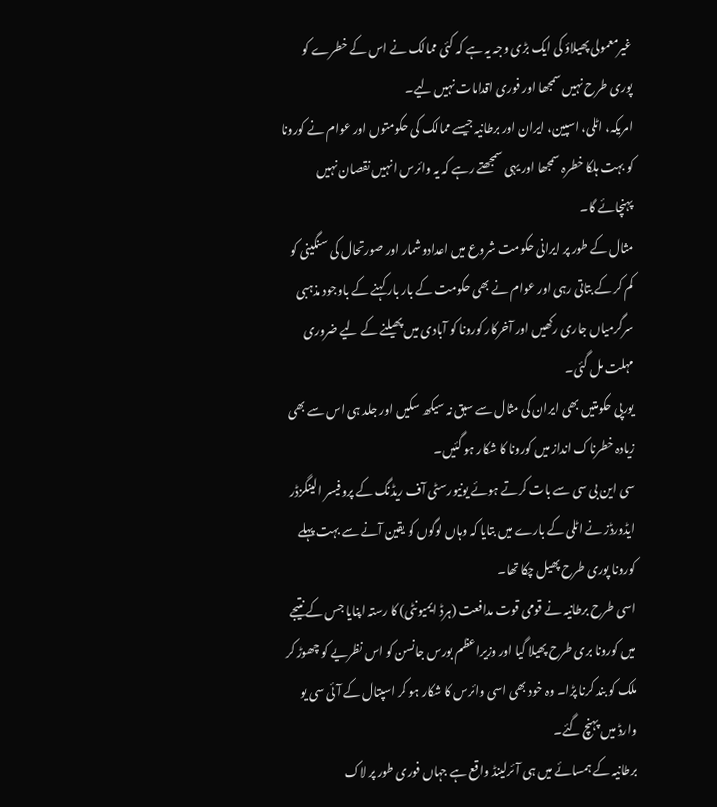غیرمعمولی پھیلاؤ کی ایک بڑی وجہ یہ ہے کہ کئی ممالک نے اس کے خطرے کو پوری طرح نہیں سمجھا اور فوری اقدامات نہیں لیے۔
امریکہ، اٹلی، اسپین، ایران اور برطانیہ جیسے ممالک کی حکومتوں اور عوام نے کورونا کو بہت ہلکا خطرہ سمجھا اور یہی سمجھتے رہے کہ یہ وائرس انہیں نقصان نہیں پہنچائے گا۔
مثال کے طور پر ایرانی حکومت شروع میں اعدادوشمار اور صورتحال کی سنگینی کو کم کر کے بتاتی رہی اور عوام نے بھی حکومت کے بار بار کہنے کے باوجود مذہبی سرگرمیاں جاری رکھیں اور آخرکار کورونا کو آبادی میں پھیلنے کے لیے ضروری مہلت مل گئی۔
یورپی حکومتیں بھی ایران کی مثال سے سبق نہ سیکھ سکیں اور جلد ہی اس سے بھی زیادہ خطرناک انداز میں کورونا کا شکار ہو گئیں۔
سی این بی سی سے بات کرتے ہوئے یونیورسٹی آف ریڈنگ کے پروفیسر الینگزڈر ایڈورڈز نے اٹلی کے بارے میں بتایا کہ وہاں لوگوں کو یقین آنے سے بہت پہلے کورونا پوری طرح پھیل چکا تھا۔
اسی طرح برطانیہ نے قومی قوت مدافعت (ہرڈ ایمیونٹی) کا رستہ اپنایا جس کے نتیجے میں کورونا بری طرح پھیلا گیا اور وزیراعظم بورس جانسن کو اس نظریے کو چھوڑ کر ملک کو بند کرنا پڑا۔ وہ خود بھی اسی وائرس کا شکار ہو کر اسپتال کے آئی سی یو وارڈ میں پہنچ گئے۔
برطانیہ کے ہمسائے میں ہی آئرلینڈ واقع ہے جہاں فوری طور پر لاک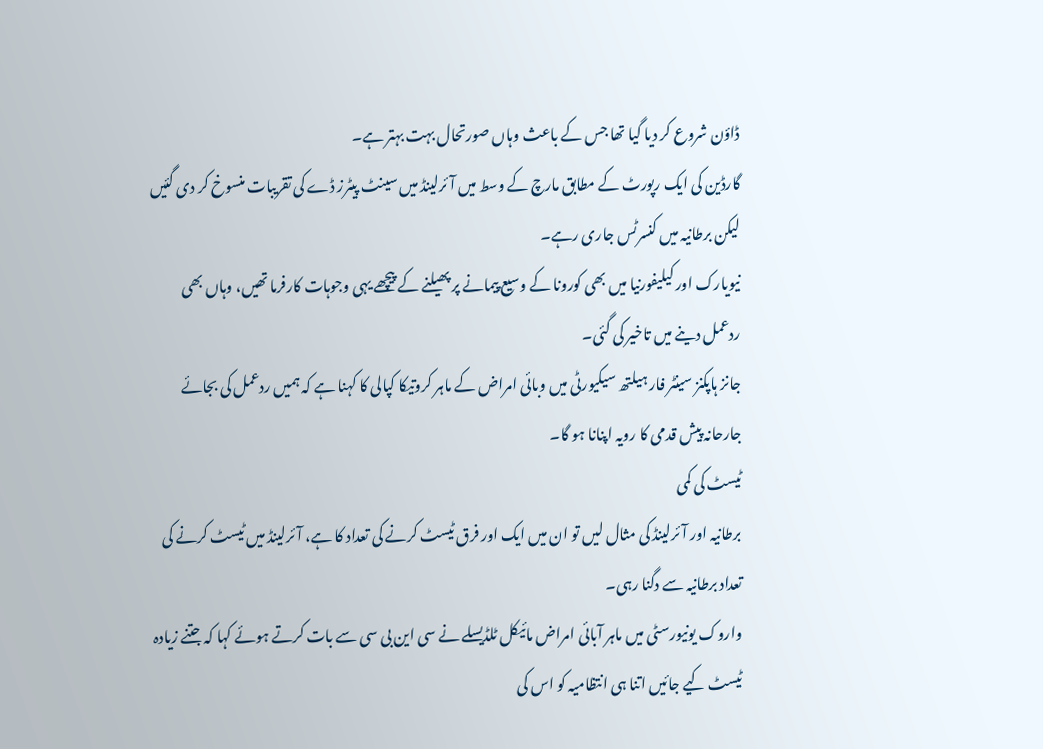ڈاؤن شروع کر دیا گیا تھا جس کے باعث وہاں صورتحال بہت بہتر ہے۔
گارڈین کی ایک رپورٹ کے مطابق مارچ کے وسط میں آئرلینڈ میں سینٹ پیٹرز ڈے کی تقریبات منسوخ کر دی گئیں لیکن برطانیہ میں کنسرٹس جاری رہے۔
نیویارک اور کیلیفورنیا میں بھی کورونا کے وسیع پیمانے پر پھیلنے کے پیچھے یہی وجوہات کارفرما تھیں، وہاں بھی ردعمل دینے میں تاخیر کی گئی۔
جانز ہاپکنز سینٹر فار ہیلتھ سیکیورٹی میں وبائی امراض کے ماہر کروتیکا کپالی کا کہنا ہے کہ ہمیں ردعمل کی بجائے جارحانہ پیش قدمی کا رویہ اپنانا ہو گا۔
ٹیسٹ کی کمی
برطانیہ اور آئرلینڈ کی مثال لیں تو ان میں ایک اور فرق ٹیسٹ کرنے کی تعداد کا ہے، آئرلینڈ میں ٹیسٹ کرنے کی تعداد برطانیہ سے دگنا رہی۔
واروک یونیورسٹی میں ماہر آبائی امراض مائیکل ٹلڈیسلے نے سی این بی سی سے بات کرتے ہوئے کہا کہ جتنے زیادہ ٹیسٹ کیے جائیں اتنا ہی انتظامیہ کو اس کی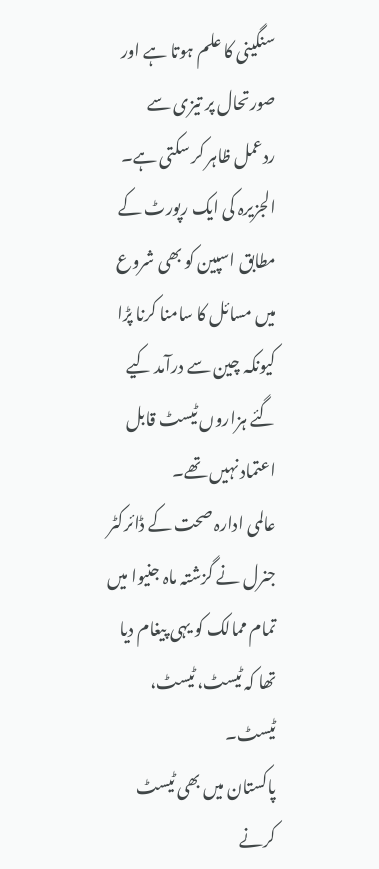سنگینی کا علم ہوتا ہے اور صورتحال پر تیزی سے ردعمل ظاہر کر سکتی ہے۔
الجزیرہ کی ایک رپورٹ کے مطابق اسپین کو بھی شروع میں مسائل کا سامنا کرنا پڑا کیونکہ چین سے درآمد کیے گئے ہزاروں ٹیسٹ قابل اعتماد نہیں تھے۔
عالمی ادارہ صحت کے ڈائرکٹر جنرل نے گزشتہ ماہ جنیوا میں تمام ممالک کو یہی پیغام دیا تھا کہ ٹیسٹ، ٹیسٹ، ٹیسٹ۔
پاکستان میں بھی ٹیسٹ کرنے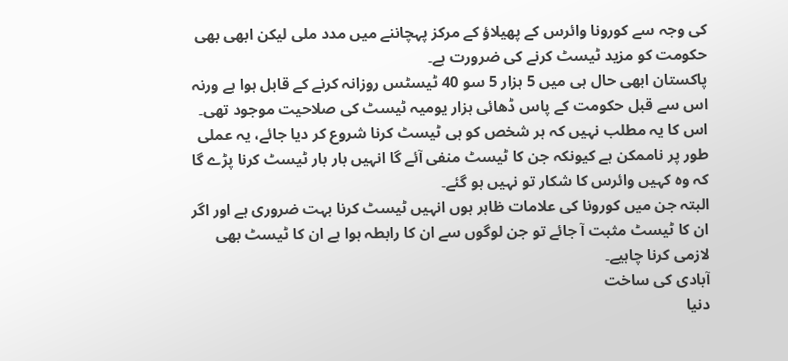کی وجہ سے کورونا وائرس کے پھیلاؤ کے مرکز پہچاننے میں مدد ملی لیکن ابھی بھی حکومت کو مزید ٹیسٹ کرنے کی ضرورت ہے۔
پاکستان ابھی حال ہی میں 5 ہزار 5 سو 40 ٹیسٹس روزانہ کرنے کے قابل ہوا ہے ورنہ اس سے قبل حکومت کے پاس ڈھائی ہزار یومیہ ٹیسٹ کی صلاحیت موجود تھی۔
اس کا یہ مطلب نہیں کہ ہر شخص کو ہی ٹیسٹ کرنا شروع کر دیا جائے، یہ عملی طور پر ناممکن ہے کیونکہ جن کا ٹیسٹ منفی آئے گا انہیں بار بار ٹیسٹ کرنا پڑے گا کہ وہ کہیں وائرس کا شکار تو نہیں ہو گئے۔
البتہ جن میں کورونا کی علامات ظاہر ہوں انہیں ٹیسٹ کرنا بہت ضروری ہے اور اگر ان کا ٹیسٹ مثبت آ جائے تو جن لوگوں سے ان کا رابطہ ہوا ہے ان کا ٹیسٹ بھی لازمی کرنا چاہیے۔
آبادی کی ساخت
دنیا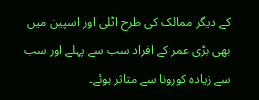کے دیگر ممالک کی طرح اٹلی اور اسپین میں بھی بڑی عمر کے افراد سب سے پہلے اور سب سے زیادہ کورونا سے متاثر ہوئے۔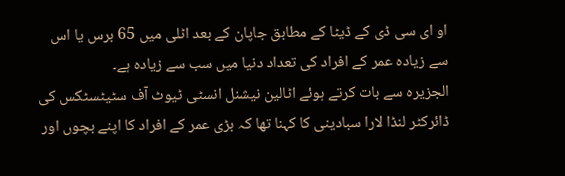او ای سی ڈی کے ڈیٹا کے مطابق جاپان کے بعد اٹلی میں 65 برس یا اس سے زیادہ عمر کے افراد کی تعداد دنیا میں سب سے زیادہ ہے۔
الجزیرہ سے بات کرتے ہوئے اٹالین نیشنل انسٹی ٹیوٹ آف سٹیٹسٹکس کی ڈائرکٹر لنڈا لارا سبادینی کا کہنا تھا کہ بڑی عمر کے افراد کا اپنے بچوں اور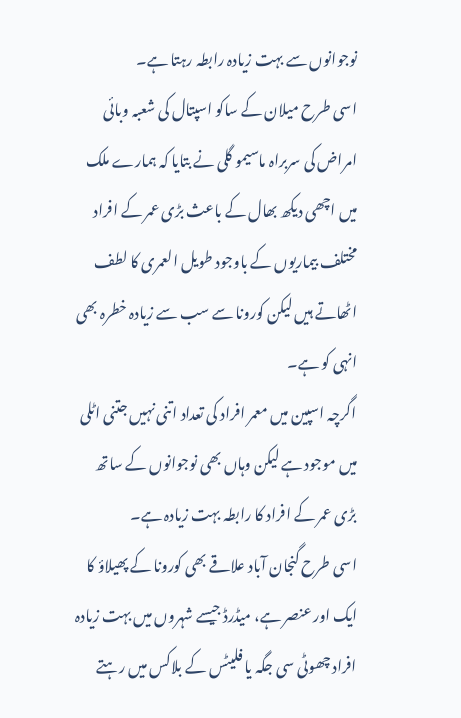نوجوانوں سے بہت زیادہ رابطہ رہتا ہے۔
اسی طرح میلان کے ساکو اسپتال کی شعبہ وبائی امراض کی سربراہ ماسیمو گلی نے بتایا کہ ہمارے ملک میں اچھی دیکھ بھال کے باعث بڑی عمر کے افراد مختلف بیماریوں کے باوجود طویل العمری کا لطف اٹھاتے ہیں لیکن کورونا سے سب سے زیادہ خطرہ بھی انہی کو ہے۔
اگرچہ اسپین میں معمر افراد کی تعداد اتنی نہیں جتنی اٹلی میں موجود ہے لیکن وہاں بھی نوجوانوں کے ساتھ بڑی عمر کے افراد کا رابطہ بہت زیادہ ہے۔
اسی طرح گنجان آباد علاقے بھی کورونا کے پھیلاؤ کا ایک اور عنصر ہے، میڈرڈ جیسے شہروں میں بہت زیادہ افراد چھوٹی سی جگہ یا فلیٹس کے بلاکس میں رہتے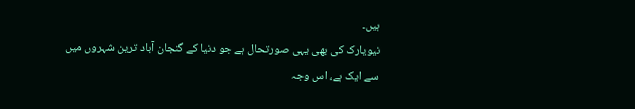ہیں۔
نیویارک کی بھی یہی صورتحال ہے جو دنیا کے گنجان آباد ترین شہروں میں سے ایک ہے، اس وجہ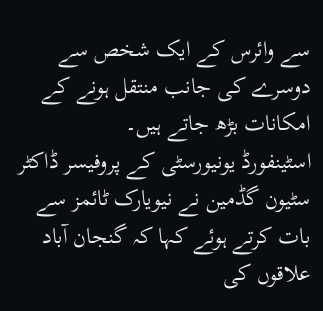سے وائرس کے ایک شخص سے دوسرے کی جانب منتقل ہونے کے امکانات بڑھ جاتے ہیں۔
اسٹینفورڈ یونیورسٹی کے پروفیسر ڈاکٹر سٹیون گڈمین نے نیویارک ٹائمز سے بات کرتے ہوئے کہا کہ گنجان آباد علاقوں کی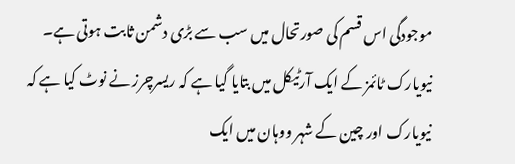موجودگی اس قسم کی صورتحال میں سب سے بڑی دشمن ثابت ہوتی ہے۔
نیویارک ٹائمز کے ایک آرٹیکل میں بتایا گیا ہے کہ ریسرچرز نے نوٹ کیا ہے کہ نیویارک اور چین کے شہر ووہان میں ایک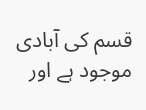قسم کی آبادی موجود ہے اور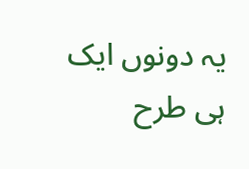یہ دونوں ایک ہی طرح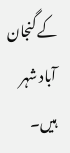کے گنجان آباد شہر ہیں۔